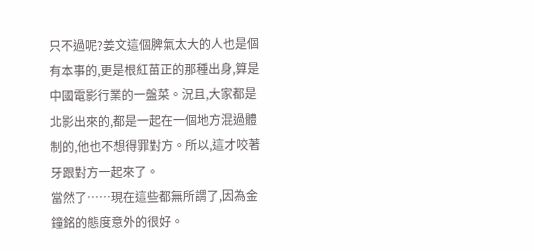只不過呢?姜文這個脾氣太大的人也是個有本事的,更是根紅苗正的那種出身,算是中國電影行業的一盤菜。況且,大家都是北影出來的,都是一起在一個地方混過體制的,他也不想得罪對方。所以,這才咬著牙跟對方一起來了。
當然了……現在這些都無所謂了,因為金鐘銘的態度意外的很好。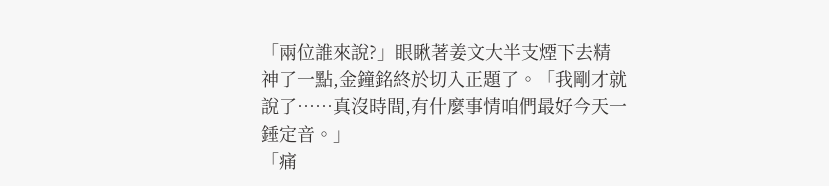「兩位誰來說?」眼瞅著姜文大半支煙下去精神了一點,金鐘銘終於切入正題了。「我剛才就說了……真沒時間,有什麼事情咱們最好今天一錘定音。」
「痛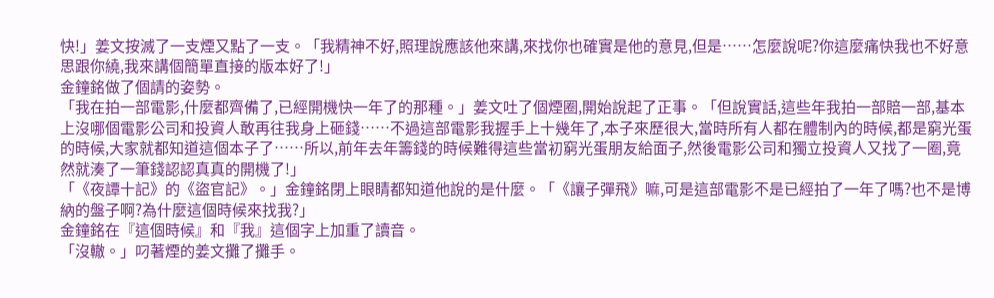快!」姜文按滅了一支煙又點了一支。「我精神不好,照理說應該他來講,來找你也確實是他的意見,但是……怎麼說呢?你這麼痛快我也不好意思跟你繞,我來講個簡單直接的版本好了!」
金鐘銘做了個請的姿勢。
「我在拍一部電影,什麼都齊備了,已經開機快一年了的那種。」姜文吐了個煙圈,開始說起了正事。「但說實話,這些年我拍一部賠一部,基本上沒哪個電影公司和投資人敢再往我身上砸錢……不過這部電影我握手上十幾年了,本子來歷很大,當時所有人都在體制內的時候,都是窮光蛋的時候,大家就都知道這個本子了……所以,前年去年籌錢的時候難得這些當初窮光蛋朋友給面子,然後電影公司和獨立投資人又找了一圈,竟然就湊了一筆錢認認真真的開機了!」
「《夜譚十記》的《盜官記》。」金鐘銘閉上眼睛都知道他說的是什麼。「《讓子彈飛》嘛,可是這部電影不是已經拍了一年了嗎?也不是博納的盤子啊?為什麼這個時候來找我?」
金鐘銘在『這個時候』和『我』這個字上加重了讀音。
「沒轍。」叼著煙的姜文攤了攤手。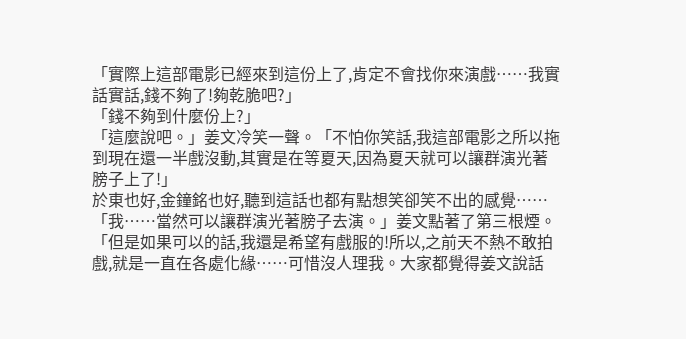「實際上這部電影已經來到這份上了,肯定不會找你來演戲……我實話實話,錢不夠了!夠乾脆吧?」
「錢不夠到什麼份上?」
「這麼說吧。」姜文冷笑一聲。「不怕你笑話,我這部電影之所以拖到現在還一半戲沒動,其實是在等夏天,因為夏天就可以讓群演光著膀子上了!」
於東也好,金鐘銘也好,聽到這話也都有點想笑卻笑不出的感覺……
「我……當然可以讓群演光著膀子去演。」姜文點著了第三根煙。「但是如果可以的話,我還是希望有戲服的!所以,之前天不熱不敢拍戲,就是一直在各處化緣……可惜沒人理我。大家都覺得姜文說話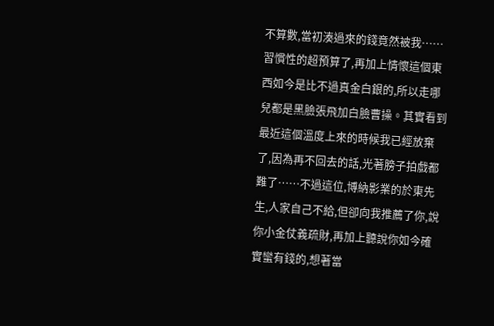不算數,當初湊過來的錢竟然被我……習慣性的超預算了,再加上情懷這個東西如今是比不過真金白銀的,所以走哪兒都是黑臉張飛加白臉曹操。其實看到最近這個溫度上來的時候我已經放棄了,因為再不回去的話,光著膀子拍戲都難了……不過這位,博納影業的於東先生,人家自己不給,但卻向我推薦了你,說你小金仗義疏財,再加上聽說你如今確實蠻有錢的,想著當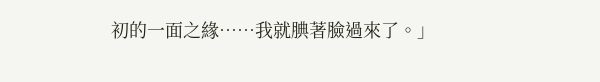初的一面之緣……我就腆著臉過來了。」